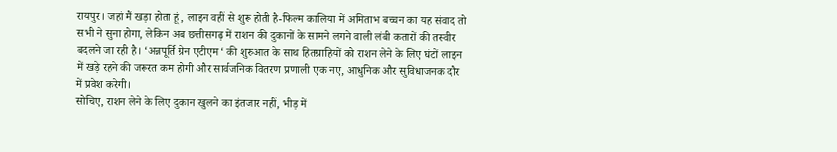रायपुर। जहां मैं खड़ा होता हूं, लाइन वहीं से शुरू होती है-फिल्म कालिया में अमिताभ बच्चन का यह संवाद तो सभी ने सुना होगा, लेकिन अब छत्तीसगढ़ में राशन की दुकानों के सामने लगने वाली लंबी कतारों की तस्वीर बदलने जा रही है। ‘अन्नपूर्ति ग्रेन एटीएम‘ की शुरुआत के साथ हितग्राहियों को राशन लेने के लिए घंटों लाइन में खड़े रहने की जरूरत कम होगी और सार्वजनिक वितरण प्रणाली एक नए, आधुनिक और सुविधाजनक दौर में प्रवेश करेगी।
सोचिए, राशन लेने के लिए दुकान खुलने का इंतजार नहीं, भीड़ में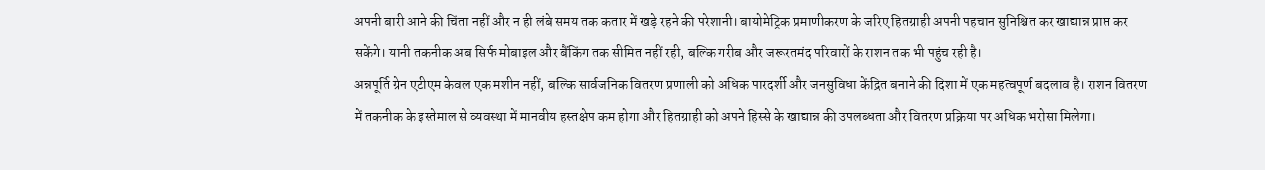अपनी बारी आने की चिंता नहीं और न ही लंबे समय तक कतार में खड़े रहने की परेशानी। बायोमेट्रिक प्रमाणीकरण के जरिए हितग्राही अपनी पहचान सुनिश्चित कर खाद्यान्न प्राप्त कर सकेंगे। यानी तकनीक अब सिर्फ मोबाइल और बैंकिंग तक सीमित नहीं रही, बल्कि गरीब और जरूरतमंद परिवारों के राशन तक भी पहुंच रही है।
अन्नपूर्ति ग्रेन एटीएम केवल एक मशीन नहीं, बल्कि सार्वजनिक वितरण प्रणाली को अधिक पारदर्शी और जनसुविधा केंद्रित बनाने की दिशा में एक महत्वपूर्ण बदलाव है। राशन वितरण में तकनीक के इस्तेमाल से व्यवस्था में मानवीय हस्तक्षेप कम होगा और हितग्राही को अपने हिस्से के खाद्यान्न की उपलब्धता और वितरण प्रक्रिया पर अधिक भरोसा मिलेगा।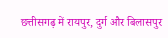छत्तीसगढ़ में रायपुर, दुर्ग और बिलासपुर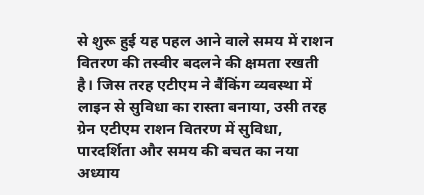से शुरू हुई यह पहल आने वाले समय में राशन वितरण की तस्वीर बदलने की क्षमता रखती है। जिस तरह एटीएम ने बैंकिंग व्यवस्था में लाइन से सुविधा का रास्ता बनाया, उसी तरह ग्रेन एटीएम राशन वितरण में सुविधा, पारदर्शिता और समय की बचत का नया अध्याय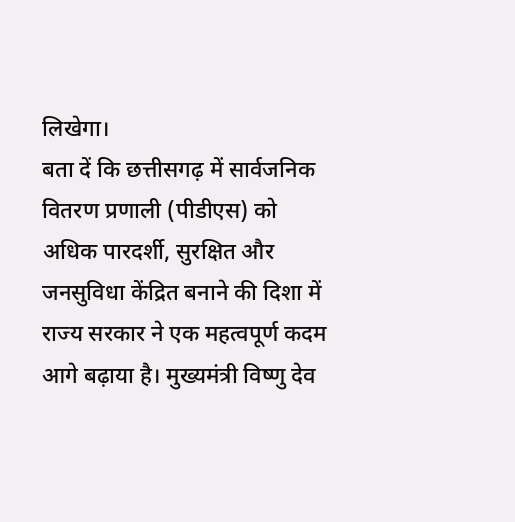लिखेगा।
बता दें कि छत्तीसगढ़ में सार्वजनिक वितरण प्रणाली (पीडीएस) को अधिक पारदर्शी, सुरक्षित और जनसुविधा केंद्रित बनाने की दिशा में राज्य सरकार ने एक महत्वपूर्ण कदम आगे बढ़ाया है। मुख्यमंत्री विष्णु देव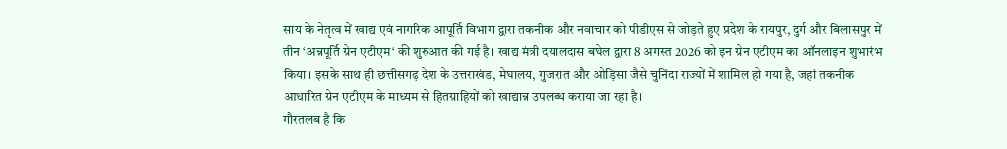साय के नेतृत्व में खाद्य एवं नागरिक आपूर्ति विभाग द्वारा तकनीक और नवाचार को पीडीएस से जोड़ते हुए प्रदेश के रायपुर, दुर्ग और बिलासपुर में तीन ‘अन्नपूर्ति ग्रेन एटीएम‘ की शुरुआत की गई है। खाद्य मंत्री दयालदास बघेल द्वारा 8 अगस्त 2026 को इन ग्रेन एटीएम का ऑनलाइन शुभारंभ किया। इसके साथ ही छत्तीसगढ़ देश के उत्तराखंड, मेघालय, गुजरात और ओड़िसा जैसे चुनिंदा राज्यों में शामिल हो गया है, जहां तकनीक आधारित ग्रेन एटीएम के माध्यम से हितग्राहियों को खाद्यान्न उपलब्ध कराया जा रहा है।
गौरतलब है कि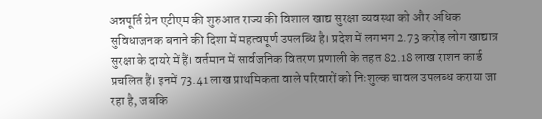अन्नपूर्ति ग्रेन एटीएम की शुरुआत राज्य की विशाल खाद्य सुरक्षा व्यवस्था को और अधिक सुविधाजनक बनाने की दिशा में महत्वपूर्ण उपलब्धि है। प्रदेश में लगभग 2.73 करोड़ लोग खाद्यात्र सुरक्षा के दायरे में हैं। वर्तमान में सार्वजनिक वितरण प्रणाली के तहत 82.18 लाख राशन कार्ड प्रचलित हैं। इनमें 73.41 लाख प्राथमिकता वाले परिवारों को निःशुल्क चावल उपलब्ध कराया जा रहा है, जबकि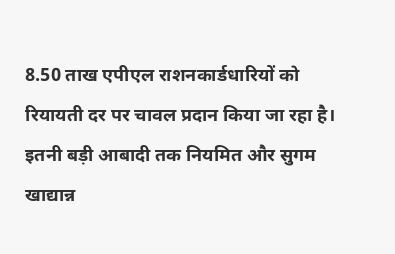8.50 ताख एपीएल राशनकार्डधारियों को रियायती दर पर चावल प्रदान किया जा रहा है। इतनी बड़ी आबादी तक नियमित और सुगम खाद्यान्न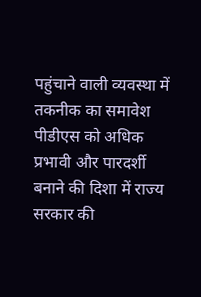पहुंचाने वाली व्यवस्था में तकनीक का समावेश पीडीएस को अधिक प्रभावी और पारदर्शी बनाने की दिशा में राज्य सरकार की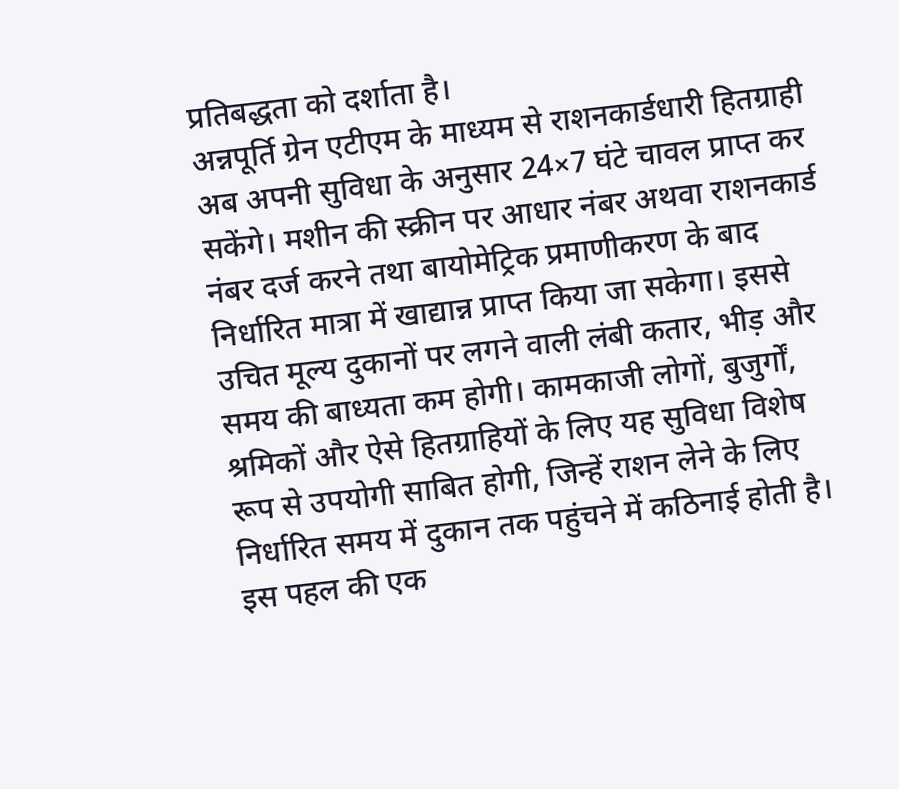प्रतिबद्धता को दर्शाता है।
अन्नपूर्ति ग्रेन एटीएम के माध्यम से राशनकार्डधारी हितग्राही अब अपनी सुविधा के अनुसार 24×7 घंटे चावल प्राप्त कर सकेंगे। मशीन की स्क्रीन पर आधार नंबर अथवा राशनकार्ड नंबर दर्ज करने तथा बायोमेट्रिक प्रमाणीकरण के बाद निर्धारित मात्रा में खाद्यान्न प्राप्त किया जा सकेगा। इससे उचित मूल्य दुकानों पर लगने वाली लंबी कतार, भीड़ और समय की बाध्यता कम होगी। कामकाजी लोगों, बुजुर्गों, श्रमिकों और ऐसे हितग्राहियों के लिए यह सुविधा विशेष रूप से उपयोगी साबित होगी, जिन्हें राशन लेने के लिए निर्धारित समय में दुकान तक पहुंचने में कठिनाई होती है।
इस पहल की एक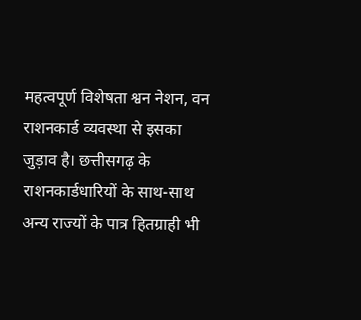महत्वपूर्ण विशेषता श्वन नेशन, वन राशनकार्ड व्यवस्था से इसका जुड़ाव है। छत्तीसगढ़ के राशनकार्डधारियों के साथ-साथ अन्य राज्यों के पात्र हितग्राही भी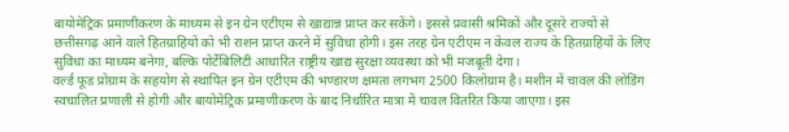बायोमेट्रिक प्रमाणीकरण के माध्यम से इन ग्रेन एटीएम से खाद्यान्न प्राप्त कर सकेंगे। इससे प्रवासी श्रमिकों और दूसरे राज्यों से छत्तीसगढ़ आने वाले हितग्राहियों को भी राशन प्राप्त करने में सुविधा होगी। इस तरह ग्रेन एटीएम न केवल राज्य के हितग्राहियों के लिए सुविधा का माध्यम बनेगा, बल्कि पोर्टेबिलिटी आधारित राष्ट्रीय खाद्य सुरक्षा व्यवस्था को भी मजबूती देगा।
वर्ल्ड फूड प्रोग्राम के सहयोग से स्थापित इन ग्रेन एटीएम की भण्डारण क्षमता लगभग 2500 किलोग्राम है। मशीन में चावल की लोडिंग स्वचालित प्रणाली से होगी और बायोमेट्रिक प्रमाणीकरण के बाद निर्धारित मात्रा में चावल वितरित किया जाएगा। इस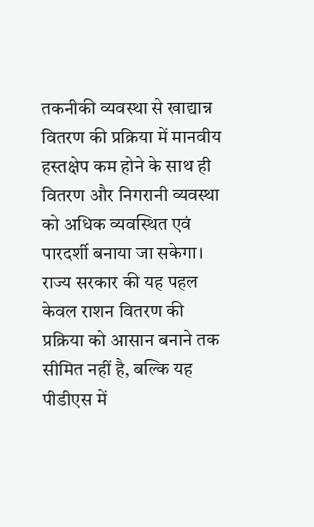तकनीकी व्यवस्था से खाद्यान्न वितरण की प्रक्रिया में मानवीय हस्तक्षेप कम होने के साथ ही वितरण और निगरानी व्यवस्था को अधिक व्यवस्थित एवं पारदर्शी बनाया जा सकेगा।
राज्य सरकार की यह पहल केवल राशन वितरण की प्रक्रिया को आसान बनाने तक सीमित नहीं है, बल्कि यह पीडीएस में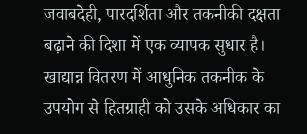जवाबदेही, पारदर्शिता और तकनीकी दक्षता बढ़ाने की दिशा में एक व्यापक सुधार है। खाद्यान्न वितरण में आधुनिक तकनीक के उपयोग से हितग्राही को उसके अधिकार का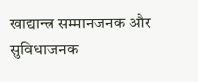खाद्यान्त्र सम्मानजनक और सुविधाजनक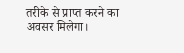तरीके से प्राप्त करने का अवसर मिलेगा।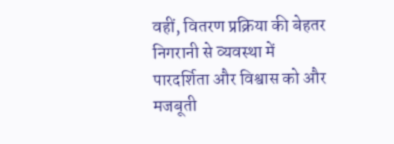वहीं, वितरण प्रक्रिया की बेहतर निगरानी से व्यवस्था में पारदर्शिता और विश्वास को और मजबूती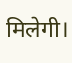मिलेगी।